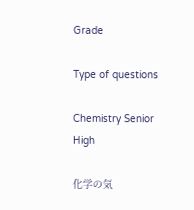Grade

Type of questions

Chemistry Senior High

化学の気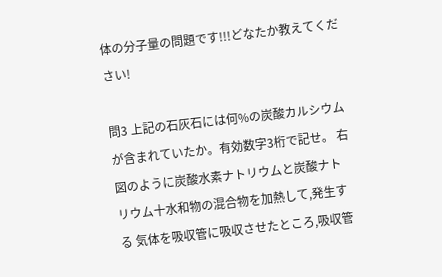体の分子量の問題です!!!どなたか教えてください!

問3 上記の石灰石には何%の炭酸カルシウムが含まれていたか。有効数字3桁で記せ。 右図のように炭酸水素ナトリウムと炭酸ナト リウム十水和物の混合物を加熱して,発生する 気体を吸収管に吸収させたところ,吸収管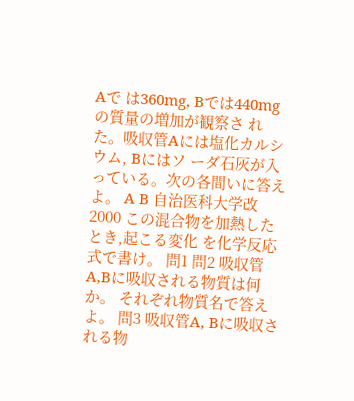Aで は360mg, Bでは440mgの質量の増加が観察さ れた。吸収管Aには塩化カルシウム, Bにはソ ーダ石灰が入っている。次の各間いに答えよ。 A B 自治医科大学改2000 この混合物を加熱したとき,起こる変化 を化学反応式で書け。 問1 問2 吸収管A,Bに吸収される物質は何か。 それぞれ物質名で答えよ。 問3 吸収管A, Bに吸収される物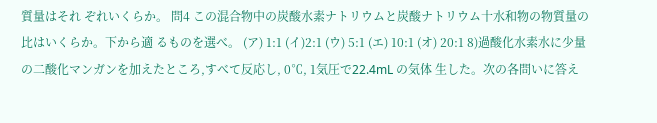質量はそれ ぞれいくらか。 問4 この混合物中の炭酸水素ナトリウムと炭酸ナトリウム十水和物の物質量の比はいくらか。下から適 るものを選べ。 (ア) 1:1 (イ)2:1 (ウ) 5:1 (エ) 10:1 (オ) 20:1 8)過酸化水素水に少量の二酸化マンガンを加えたところ,すべて反応し, 0℃, 1気圧で22.4mL の気体 生した。次の各問いに答え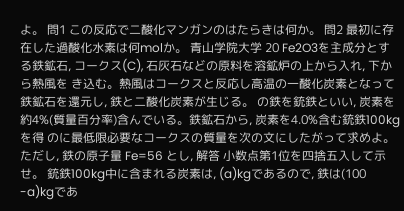よ。 問1 この反応で二酸化マンガンのはたらきは何か。 問2 最初に存在した過酸化水素は何molか。 青山学院大学 20 Fe2O3を主成分とする鉄鉱石, コークス(C), 石灰石などの原料を溶鉱炉の上から入れ, 下から熱風を き込む。熱風はコークスと反応し高温の一酸化炭素となって鉄鉱石を還元し, 鉄と二酸化炭素が生じる。 の鉄を銃鉄といい, 炭素を約4%(質量百分率)含んでいる。鉄鉱石から, 炭素を4.0%含む銃鉄100kgを得 のに最低限必要なコークスの質量を次の文にしたがって求めよ。 ただし, 鉄の原子量 Fe=56 とし, 解答 小数点第1位を四捨五入して示せ。 銃鉄100kg中に含まれる炭素は, (a)kgであるので, 鉄は(100 -a)kgであ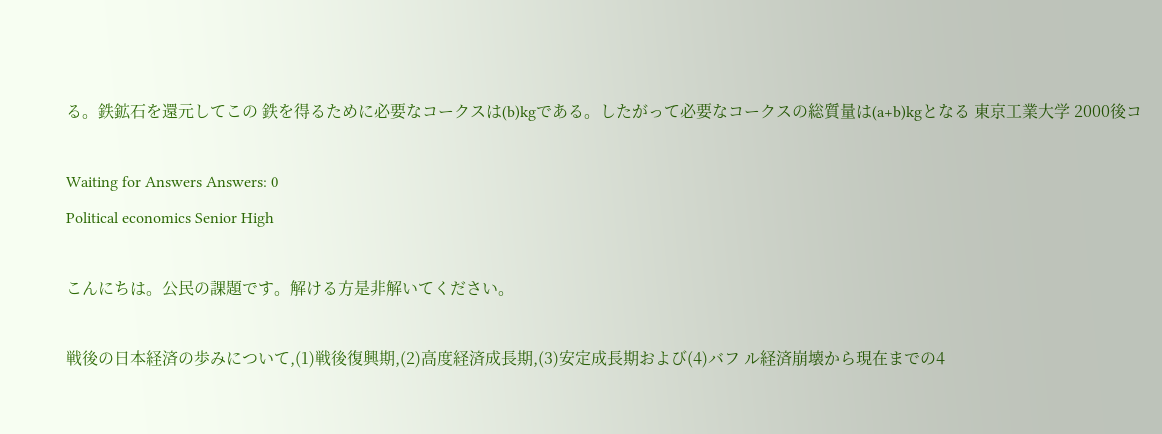る。鉄鉱石を還元してこの 鉄を得るために必要なコークスは(b)kgである。したがって必要なコークスの総質量は(a+b)kgとなる 東京工業大学 2000後コ

Waiting for Answers Answers: 0
Political economics Senior High

こんにちは。公民の課題です。解ける方是非解いてください。

戦後の日本経済の歩みについて,(1)戦後復興期,(2)高度経済成長期,(3)安定成長期および(4)バフ ル経済崩壊から現在までの4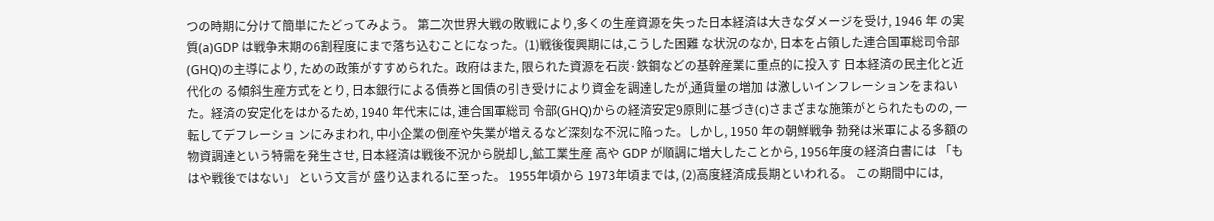つの時期に分けて簡単にたどってみよう。 第二次世界大戦の敗戦により,多くの生産資源を失った日本経済は大きなダメージを受け, 1946 年 の実質(a)GDP は戦争末期の6割程度にまで落ち込むことになった。(1)戦後復興期には,こうした困難 な状況のなか, 日本を占領した連合国軍総司令部(GHQ)の主導により, ための政策がすすめられた。政府はまた, 限られた資源を石炭·鉄鋼などの基幹産業に重点的に投入す 日本経済の民主化と近代化の る傾斜生産方式をとり, 日本銀行による債券と国債の引き受けにより資金を調達したが,通貨量の増加 は激しいインフレーションをまねいた。経済の安定化をはかるため, 1940 年代末には, 連合国軍総司 令部(GHQ)からの経済安定9原則に基づき(c)さまざまな施策がとられたものの, 一転してデフレーショ ンにみまわれ, 中小企業の倒産や失業が増えるなど深刻な不況に陥った。しかし, 1950 年の朝鮮戦争 勃発は米軍による多額の物資調達という特需を発生させ, 日本経済は戦後不況から脱却し,鉱工業生産 高や GDP が順調に増大したことから, 1956年度の経済白書には 「もはや戦後ではない」 という文言が 盛り込まれるに至った。 1955年頃から 1973年頃までは, (2)高度経済成長期といわれる。 この期間中には,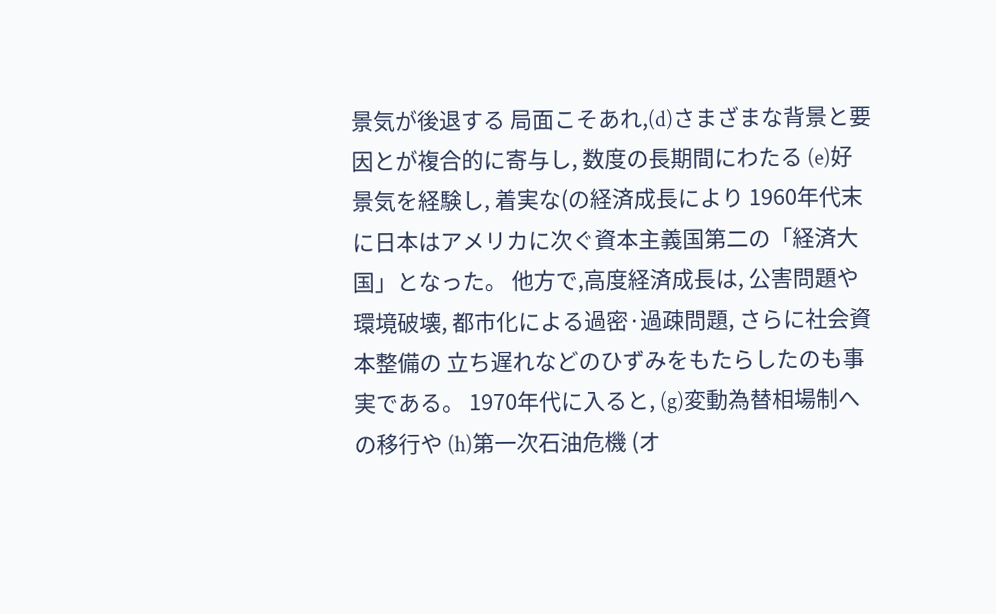景気が後退する 局面こそあれ,(d)さまざまな背景と要因とが複合的に寄与し, 数度の長期間にわたる (e)好景気を経験し, 着実な(の経済成長により 1960年代末に日本はアメリカに次ぐ資本主義国第二の「経済大国」となった。 他方で,高度経済成長は, 公害問題や環境破壊, 都市化による過密·過疎問題, さらに社会資本整備の 立ち遅れなどのひずみをもたらしたのも事実である。 1970年代に入ると, (g)変動為替相場制への移行や (h)第一次石油危機 (オ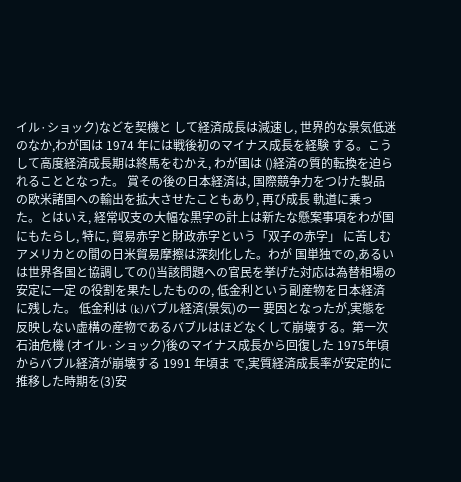イル·ショック)などを契機と して経済成長は減速し, 世界的な景気低迷のなか,わが国は 1974 年には戦後初のマイナス成長を経験 する。こうして高度経済成長期は終馬をむかえ, わが国は ()経済の質的転換を迫られることとなった。 賞その後の日本経済は, 国際競争力をつけた製品の欧米諸国への輸出を拡大させたこともあり, 再び成長 軌道に乗った。とはいえ, 経常収支の大幅な黒字の計上は新たな懸案事項をわが国にもたらし, 特に, 貿易赤字と財政赤字という「双子の赤字」 に苦しむアメリカとの間の日米貿易摩擦は深刻化した。わが 国単独での,あるいは世界各国と協調しての()当該問題への官民を挙げた対応は為替相場の安定に一定 の役割を果たしたものの, 低金利という副産物を日本経済に残した。 低金利は (k)バブル経済(景気)の一 要因となったが,実態を反映しない虚構の産物であるバブルはほどなくして崩壊する。第一次石油危機 (オイル·ショック)後のマイナス成長から回復した 1975年頃からバブル経済が崩壊する 1991 年頃ま で,実質経済成長率が安定的に推移した時期を(3)安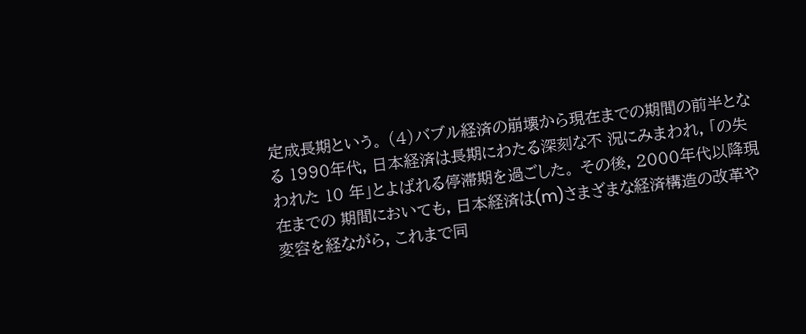定成長期という。 (4)バブル経済の崩壊から現在までの期間の前半となる 1990年代, 日本経済は長期にわたる深刻な不 況にみまわれ, 「の失われた 10 年」とよばれる停滞期を過ごした。 その後, 2000年代以降現在までの 期間においても, 日本経済は(m)さまざまな経済構造の改革や変容を経ながら, これまで同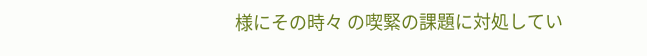様にその時々 の喫緊の課題に対処してい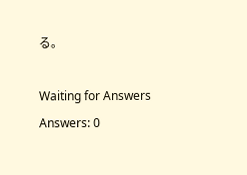る。

Waiting for Answers Answers: 0